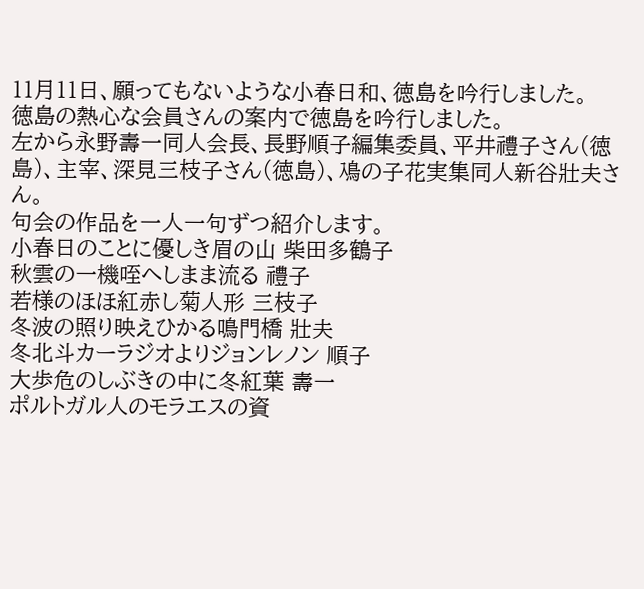11月11日、願ってもないような小春日和、徳島を吟行しました。
徳島の熱心な会員さんの案内で徳島を吟行しました。
左から永野壽一同人会長、長野順子編集委員、平井禮子さん(徳島)、主宰、深見三枝子さん(徳島)、鳰の子花実集同人新谷壯夫さん。
句会の作品を一人一句ずつ紹介します。
小春日のことに優しき眉の山 柴田多鶴子
秋雲の一機咥へしまま流る 禮子
若様のほほ紅赤し菊人形 三枝子
冬波の照り映えひかる鳴門橋 壯夫
冬北斗カーラジオよりジョンレノン 順子
大歩危のしぶきの中に冬紅葉 壽一
ポルトガル人のモラエスの資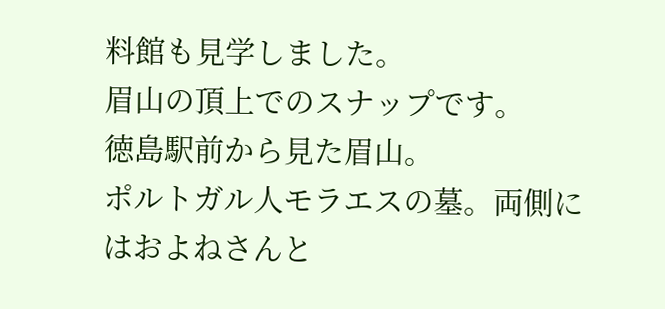料館も見学しました。
眉山の頂上でのスナップです。
徳島駅前から見た眉山。
ポルトガル人モラエスの墓。両側にはおよねさんと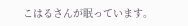こはるさんが眠っています。